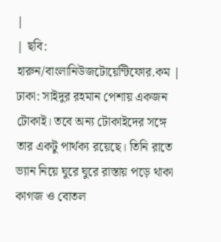|
| ছবি: হারুন/বাংলানিউজটোয়েন্টিফোর.কম |
ঢাকা: সাইদুর রহমান পেশায় একজন টোকাই। তবে অন্য টোকাইদের সঙ্গে তার একটু পার্থক্য রয়েছে। তিনি রাতে ভ্যান নিয়ে ঘুরে ঘুরে রাস্তায় পড়ে থাকা কাগজ ও বোতল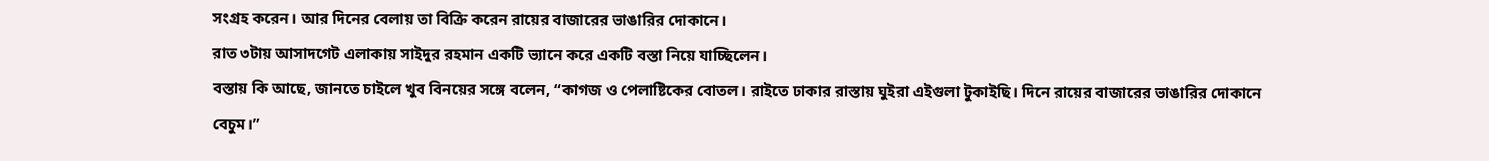সংগ্রহ করেন। আর দিনের বেলায় তা বিক্রি করেন রায়ের বাজারের ভাঙারির দোকানে।
রাত ৩টায় আসাদগেট এলাকায় সাইদুর রহমান একটি ভ্যানে করে একটি বস্তা নিয়ে যাচ্ছিলেন।
বস্তায় কি আছে, জানতে চাইলে খুব বিনয়ের সঙ্গে বলেন, “কাগজ ও পেলাষ্টিকের বোতল। রাইতে ঢাকার রাস্তায় ঘুইরা এইগুলা টুকাইছি। দিনে রায়ের বাজারের ভাঙারির দোকানে বেচুম।”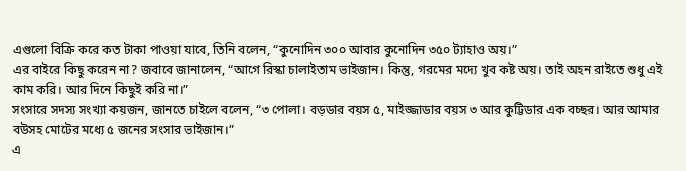এগুলো বিক্রি করে কত টাকা পাওয়া যাবে, তিনি বলেন, “কুনোদিন ৩০০ আবার কুনোদিন ৩৫০ ট্যাহাও অয়।”
এর বাইরে কিছু করেন না? জবাবে জানালেন, “আগে রিস্কা চালাইতাম ভাইজান। কিন্তু, গরমের মদ্যে খুব কষ্ট অয়। তাই অহন রাইতে শুধু এই কাম করি। আর দিনে কিছুই করি না।”
সংসারে সদস্য সংখ্যা কয়জন, জানতে চাইলে বলেন, “৩ পোলা। বড়ডার বয়স ৫, মাইজ্জাডার বয়স ৩ আর কুট্টিডার এক বচ্ছর। আর আমার বউসহ মোটের মধ্যে ৫ জনের সংসার ভাইজান।”
এ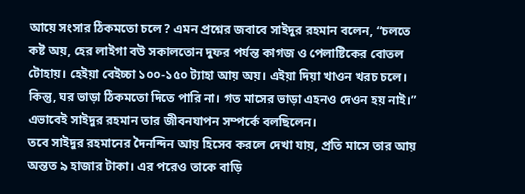আয়ে সংসার ঠিকমতো চলে? এমন প্রশ্নের জবাবে সাইদুর রহমান বলেন, “চলতে কষ্ট অয়, হের লাইগা বউ সকালতোন দুফর পর্যন্ত কাগজ ও পেলাষ্টিকের বোতল টোহায়। হেইয়া বেইচ্চা ১০০-১৫০ ট্যাহা আয় অয়। এইয়া দিয়া খাওন খরচ চলে। কিন্তু, ঘর ভাড়া ঠিকমতো দিতে পারি না। গত মাসের ভাড়া এহনও দেওন হয় নাই।”
এভাবেই সাইদুর রহমান তার জীবনযাপন সম্পর্কে বলছিলেন।
তবে সাইদুর রহমানের দৈনন্দিন আয় হিসেব করলে দেখা যায়, প্রতি মাসে তার আয় অন্তত ৯ হাজার টাকা। এর পরেও তাকে বাড়ি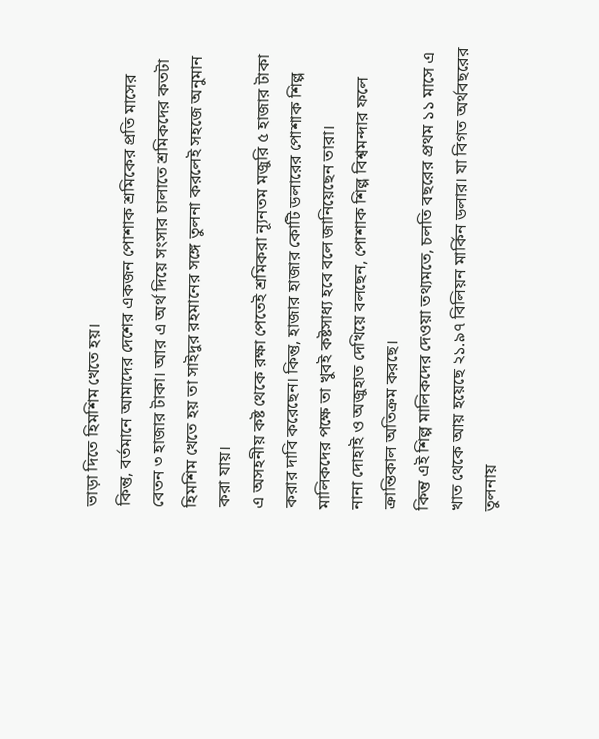ভাড়া দিতে হিমশিম খেতে হয়।
কিন্তু, বর্তমানে আমাদের দেশের একজন পোশাক শ্রমিকের প্রতি মাসের বেতন ৩ হাজার টাকা। আর এ অর্থ দিয়ে সংসার চালাতে শ্রমিকদের কতটা হিমশিম খেতে হয় তা সাইদুর রহমানের সঙ্গে তুলনা করলেই সহজে অনুমান করা যায়।
এ অসহনীয় কষ্ট থেকে রক্ষা পেতেই শ্রমিকরা ন্যূনতম মজুরি ৫ হাজার টাকা করার দাবি করেছেন। কিন্তু, হাজার হাজার কোটি ডলারের পোশাক শিল্প মালিকদের পক্ষে তা খুবই কষ্টসাধ্য হবে বলে জানিয়েছেন তারা।
নানা দোহাই ও অজুহাত দেখিয়ে বলছেন, পোশাক শিল্প বিশ্বমন্দার ফলে ক্রান্তিকাল অতিক্রম করছে।
কিন্তু এই শিল্প মালিকদের দেওয়া তথ্যমতে, চলতি বছরের প্রথম ১১ মাসে এ খাত থেকে আয় হয়েছে ২১.৯৭ বিলিয়ন মার্কিন ডলার। যা বিগত অর্থবছরের তুলনায়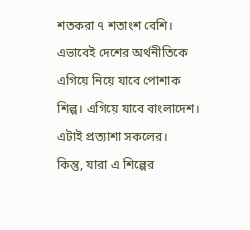শতকরা ৭ শতাংশ বেশি।
এভাবেই দেশের অর্থনীতিকে এগিয়ে নিয়ে যাবে পোশাক শিল্প। এগিয়ে যাবে বাংলাদেশ। এটাই প্রত্যাশা সকলের।
কিন্তু, যারা এ শিল্পের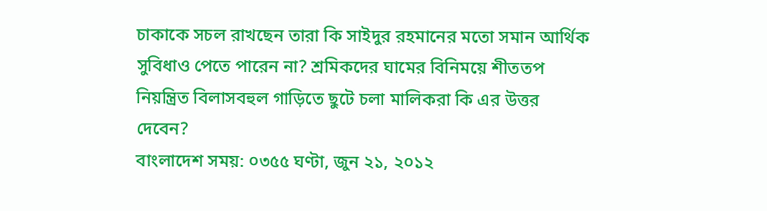চাকাকে সচল রাখছেন তারা কি সাইদুর রহমানের মতো সমান আর্থিক সুবিধাও পেতে পারেন না? শ্রমিকদের ঘামের বিনিময়ে শীততপ নিয়ন্ত্রিত বিলাসবহুল গাড়িতে ছুটে চলা মালিকরা কি এর উত্তর দেবেন?
বাংলাদেশ সময়: ০৩৫৫ ঘণ্টা, জুন ২১, ২০১২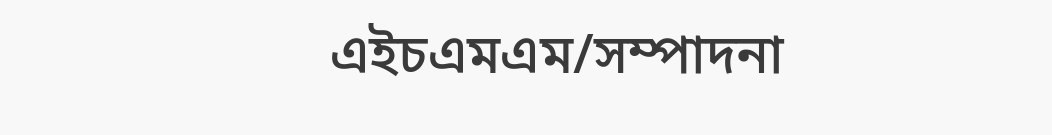এইচএমএম/সম্পাদনা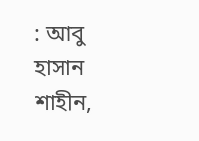: আবু হাসান শাহীন,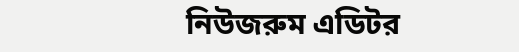নিউজরুম এডিটর